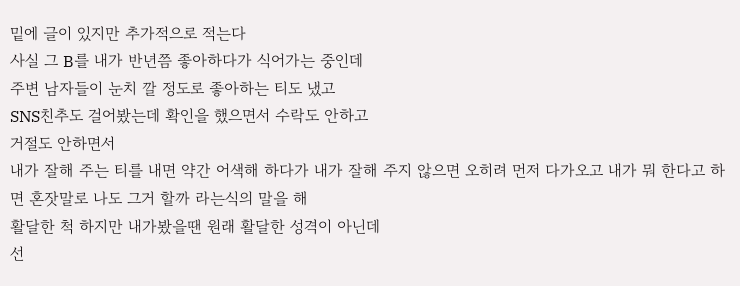밑에 글이 있지만 추가적으로 적는다
사실 그 B를 내가 반년쯤 좋아하다가 식어가는 중인데
주변 남자들이 눈치 깔 정도로 좋아하는 티도 냈고
SNS친추도 걸어봤는데 확인을 했으면서 수락도 안하고
거절도 안하면서
내가 잘해 주는 티를 내면 약간 어색해 하다가 내가 잘해 주지 않으면 오히려 먼저 다가오고 내가 뭐 한다고 하면 혼잣말로 나도 그거 할까 라는식의 말을 해
활달한 척 하지만 내가봤을땐 원래 활달한 성격이 아닌데
선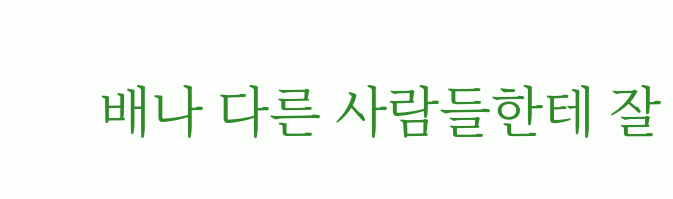배나 다른 사람들한테 잘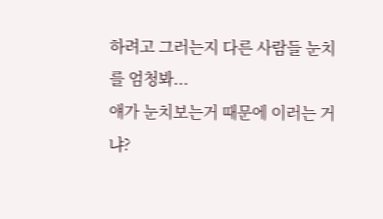하려고 그러는지 다른 사람들 눈치를 엄청봐...
얘가 눈치보는거 때문에 이러는 거냐?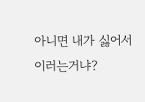아니면 내가 싫어서 이러는거냐?